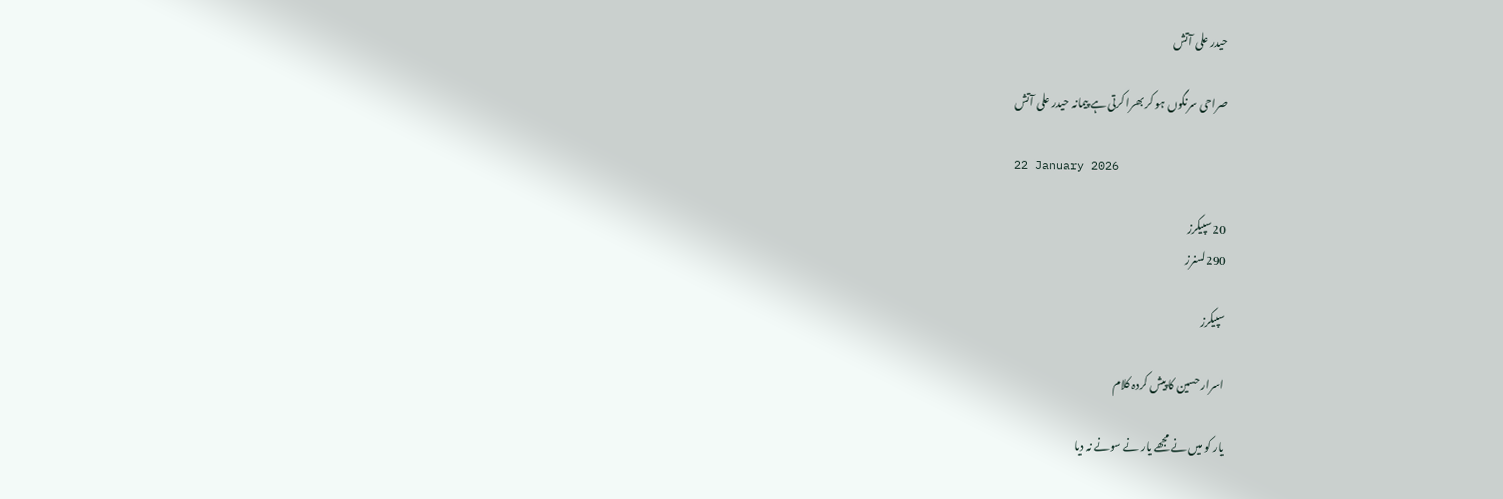حیدر علی آتش

صراحی سرنگوں ہو کر بھرا کرتی ہے پیمانہ حیدر علی آتش

22 January 2026

20سپیکرز
290لسنرز

سپیکرز

اسرار حسین کا پیش کردہ کلام

یار کو میں نے مجھے یار نے سونے نہ دیا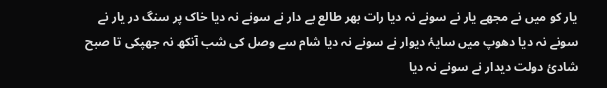یار کو میں نے مجھے یار نے سونے نہ دیا رات بھر طالع بے دار نے سونے نہ دیا خاک پر سنگ در یار نے سونے نہ دیا دھوپ میں سایۂ دیوار نے سونے نہ دیا شام سے وصل کی شب آنکھ نہ جھپکی تا صبح شادیٔ دولت دیدار نے سونے نہ دیا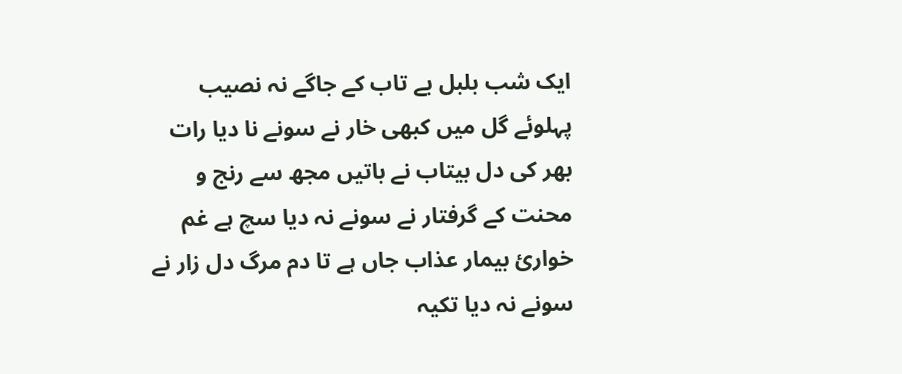ایک شب بلبل بے تاب کے جاگے نہ نصیب پہلوئے گل میں کبھی خار نے سونے نا دیا رات بھر کی دل بیتاب نے باتیں مجھ سے رنج و محنت کے گرفتار نے سونے نہ دیا سچ ہے غم خواریٔ بیمار عذاب جاں ہے تا دم مرگ دل زار نے سونے نہ دیا تکیہ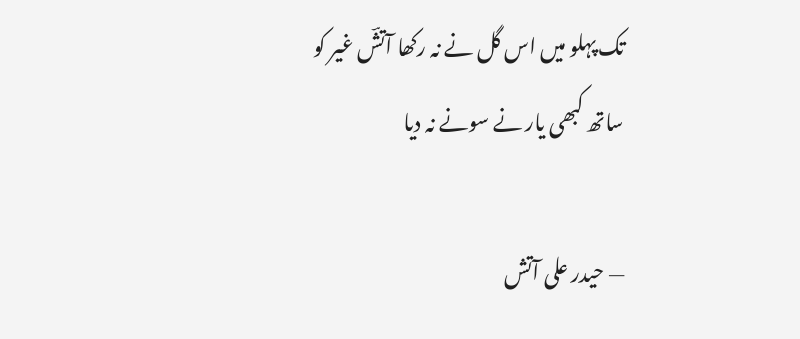تک پہلو میں اس گل نے نہ رکھا آتشؔ غیر کو ساتھ کبھی یار نے سونے نہ دیا

— حیدر علی آتش